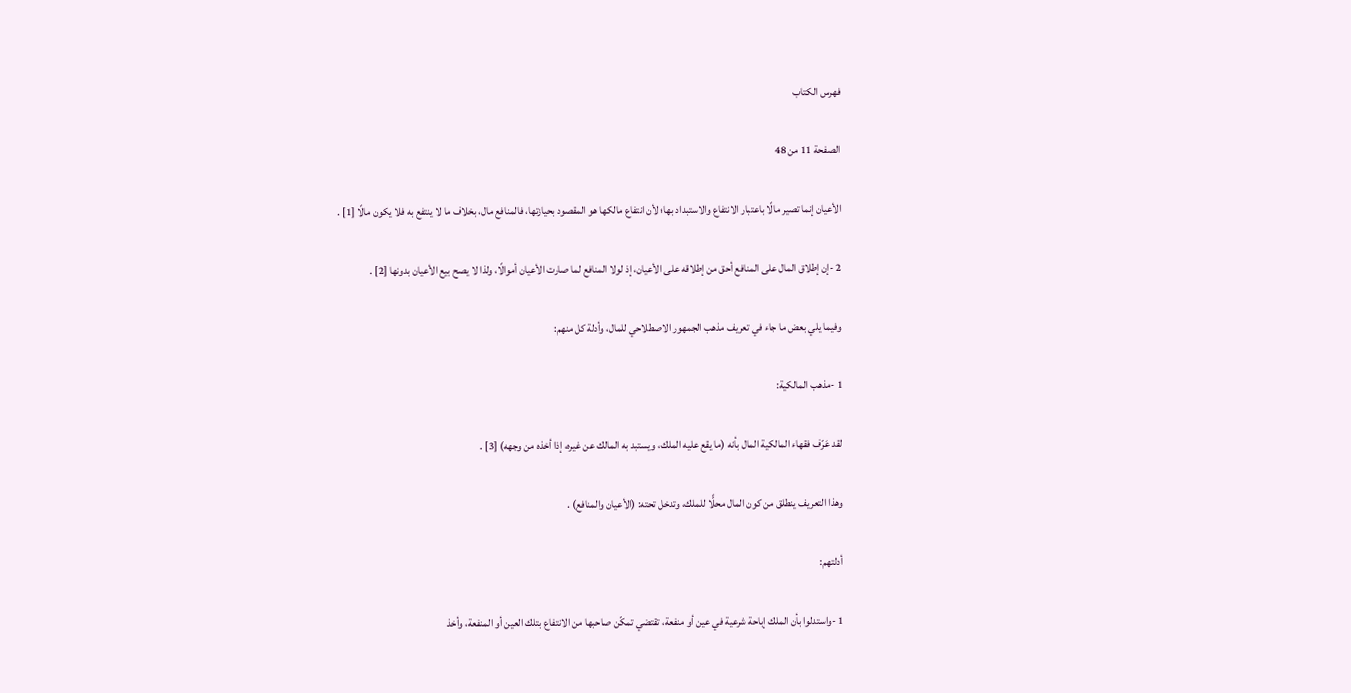فهرس الكتاب

الصفحة 11 من 48

الأعيان إنما تصير مالًا باعتبار الانتفاع والاستبداد بها؛ لأن انتفاع مالكها هو المقصود بحيازتها، فالمنافع مال، بخلاف ما لا ينتفع به فلا يكون مالًا [1] .

2 -إن إطلاق المال على المنافع أحق من إطلاقه على الأعيان، إذ لولا المنافع لما صارت الأعيان أموالًا، ولذا لا يصح بيع الأعيان بدونها [2] .

وفيما يلي بعض ما جاء في تعريف مذهب الجمهور الاصطلاحي للمال، وأدلة كل منهم:

1 -مذهب المالكية:

لقد عَرّف فقهاء المالكية المال بأنه (ما يقع عليه الملك، ويستبد به المالك عن غيره، إذا أخذه من وجهه) [3] .

وهذا التعريف ينطلق من كون المال محلًّا للملك، وتدخل تحته: (الأعيان والمنافع) .

أدلتهم:

1 -واستدلوا بأن الملك إباحة شرعية في عين أو منفعة، تقتضي تمكّن صاحبها من الانتفاع بتلك العين أو المنفعة، وأخذ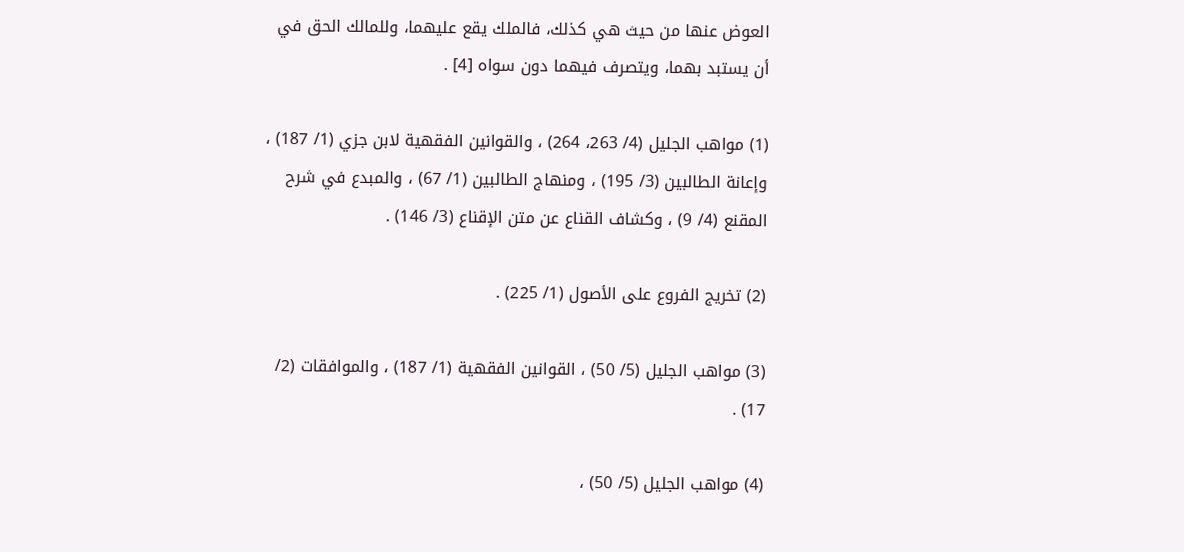العوض عنها من حيث هي كذلك، فالملك يقع عليهما، وللمالك الحق في أن يستبد بهما، ويتصرف فيهما دون سواه [4] .

(1) مواهب الجليل (4/ 263، 264) ، والقوانين الفقهية لابن جزي (1/ 187) ، وإعانة الطالبين (3/ 195) ، ومنهاج الطالبين (1/ 67) ، والمبدع في شرح المقنع (4/ 9) ، وكشاف القناع عن متن الإقناع (3/ 146) .

(2) تخريج الفروع على الأصول (1/ 225) .

(3) مواهب الجليل (5/ 50) ، القوانين الفقهية (1/ 187) ، والموافقات (2/ 17) .

(4) مواهب الجليل (5/ 50) ،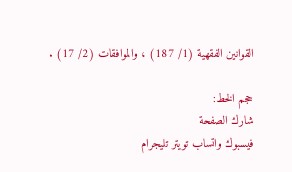القوانين الفقهية (1/ 187) ، والموافقات (2/ 17) .

حجم الخط:
شارك الصفحة
فيسبوك واتساب تويتر تليجرام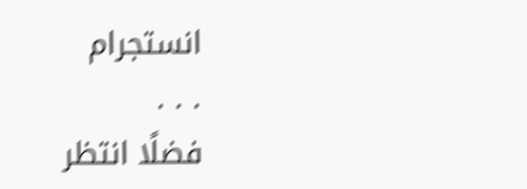انستجرام
. . .
فضلًا انتظر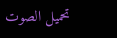تحميل الصوت